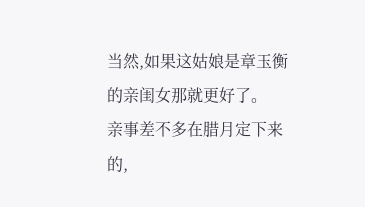当然,如果这姑娘是章玉衡的亲闺女那就更好了。
亲事差不多在腊月定下来的,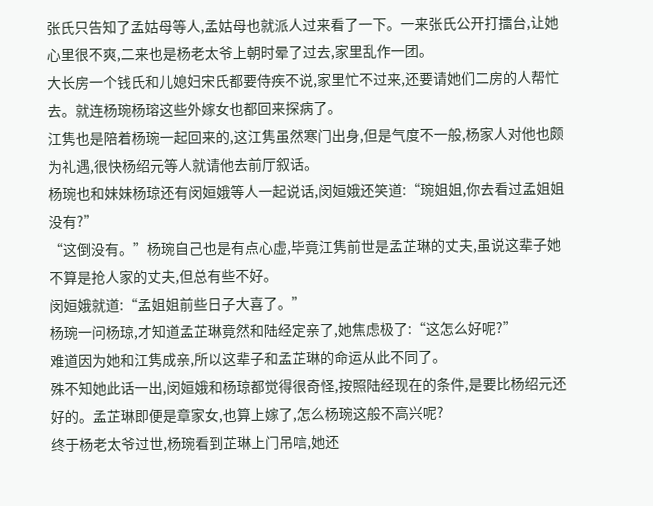张氏只告知了孟姑母等人,孟姑母也就派人过来看了一下。一来张氏公开打擂台,让她心里很不爽,二来也是杨老太爷上朝时晕了过去,家里乱作一团。
大长房一个钱氏和儿媳妇宋氏都要侍疾不说,家里忙不过来,还要请她们二房的人帮忙去。就连杨琬杨瑢这些外嫁女也都回来探病了。
江隽也是陪着杨琬一起回来的,这江隽虽然寒门出身,但是气度不一般,杨家人对他也颇为礼遇,很快杨绍元等人就请他去前厅叙话。
杨琬也和妹妹杨琼还有闵姮娥等人一起说话,闵姮娥还笑道:“琬姐姐,你去看过孟姐姐没有?”
“这倒没有。”杨琬自己也是有点心虚,毕竟江隽前世是孟芷琳的丈夫,虽说这辈子她不算是抢人家的丈夫,但总有些不好。
闵姮娥就道:“孟姐姐前些日子大喜了。”
杨琬一问杨琼,才知道孟芷琳竟然和陆经定亲了,她焦虑极了:“这怎么好呢?”
难道因为她和江隽成亲,所以这辈子和孟芷琳的命运从此不同了。
殊不知她此话一出,闵姮娥和杨琼都觉得很奇怪,按照陆经现在的条件,是要比杨绍元还好的。孟芷琳即便是章家女,也算上嫁了,怎么杨琬这般不高兴呢?
终于杨老太爷过世,杨琬看到芷琳上门吊唁,她还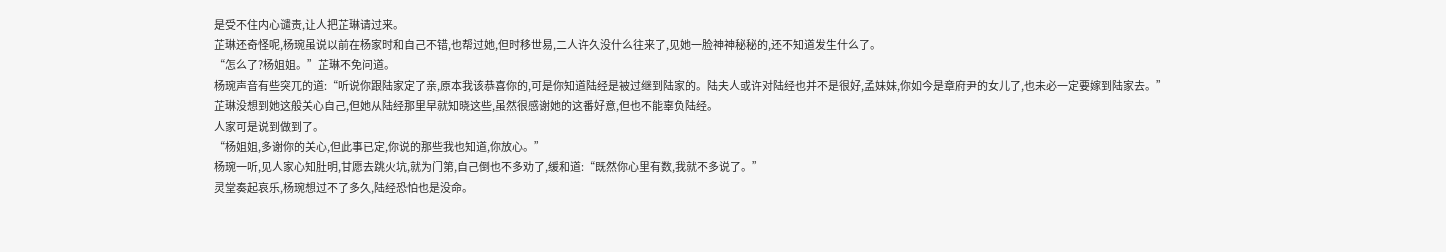是受不住内心谴责,让人把芷琳请过来。
芷琳还奇怪呢,杨琬虽说以前在杨家时和自己不错,也帮过她,但时移世易,二人许久没什么往来了,见她一脸神神秘秘的,还不知道发生什么了。
“怎么了?杨姐姐。”芷琳不免问道。
杨琬声音有些突兀的道:“听说你跟陆家定了亲,原本我该恭喜你的,可是你知道陆经是被过继到陆家的。陆夫人或许对陆经也并不是很好,孟妹妹,你如今是章府尹的女儿了,也未必一定要嫁到陆家去。”
芷琳没想到她这般关心自己,但她从陆经那里早就知晓这些,虽然很感谢她的这番好意,但也不能辜负陆经。
人家可是说到做到了。
“杨姐姐,多谢你的关心,但此事已定,你说的那些我也知道,你放心。”
杨琬一听,见人家心知肚明,甘愿去跳火坑,就为门第,自己倒也不多劝了,缓和道:“既然你心里有数,我就不多说了。”
灵堂奏起哀乐,杨琬想过不了多久,陆经恐怕也是没命。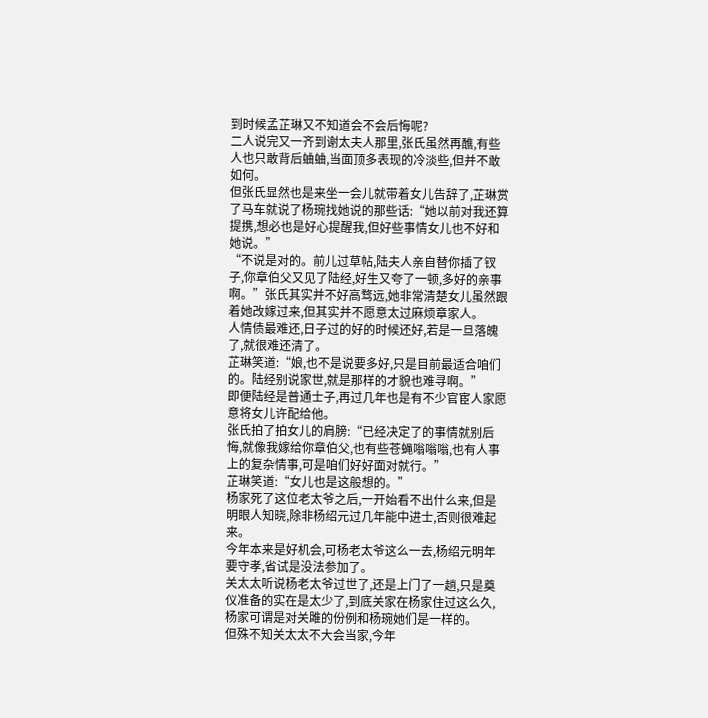到时候孟芷琳又不知道会不会后悔呢?
二人说完又一齐到谢太夫人那里,张氏虽然再醮,有些人也只敢背后蛐蛐,当面顶多表现的冷淡些,但并不敢如何。
但张氏显然也是来坐一会儿就带着女儿告辞了,芷琳赏了马车就说了杨琬找她说的那些话:“她以前对我还算提携,想必也是好心提醒我,但好些事情女儿也不好和她说。”
“不说是对的。前儿过草帖,陆夫人亲自替你插了钗子,你章伯父又见了陆经,好生又夸了一顿,多好的亲事啊。”张氏其实并不好高骛远,她非常清楚女儿虽然跟着她改嫁过来,但其实并不愿意太过麻烦章家人。
人情债最难还,日子过的好的时候还好,若是一旦落魄了,就很难还清了。
芷琳笑道:“娘,也不是说要多好,只是目前最适合咱们的。陆经别说家世,就是那样的才貌也难寻啊。”
即便陆经是普通士子,再过几年也是有不少官宦人家愿意将女儿许配给他。
张氏拍了拍女儿的肩膀:“已经决定了的事情就别后悔,就像我嫁给你章伯父,也有些苍蝇嗡嗡嗡,也有人事上的复杂情事,可是咱们好好面对就行。”
芷琳笑道:“女儿也是这般想的。”
杨家死了这位老太爷之后,一开始看不出什么来,但是明眼人知晓,除非杨绍元过几年能中进士,否则很难起来。
今年本来是好机会,可杨老太爷这么一去,杨绍元明年要守孝,省试是没法参加了。
关太太听说杨老太爷过世了,还是上门了一趟,只是奠仪准备的实在是太少了,到底关家在杨家住过这么久,杨家可谓是对关雎的份例和杨琬她们是一样的。
但殊不知关太太不大会当家,今年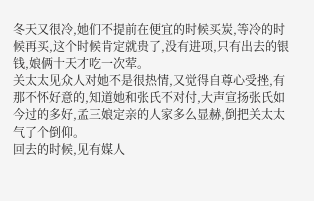冬天又很冷,她们不提前在便宜的时候买炭,等冷的时候再买,这个时候肯定就贵了,没有进项,只有出去的银钱,娘俩十天才吃一次荤。
关太太见众人对她不是很热情,又觉得自尊心受挫,有那不怀好意的,知道她和张氏不对付,大声宣扬张氏如今过的多好,孟三娘定亲的人家多么显赫,倒把关太太气了个倒仰。
回去的时候,见有媒人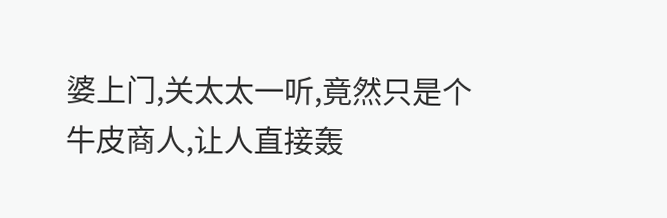婆上门,关太太一听,竟然只是个牛皮商人,让人直接轰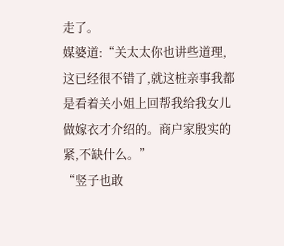走了。
媒婆道:“关太太你也讲些道理,这已经很不错了,就这桩亲事我都是看着关小姐上回帮我给我女儿做嫁衣才介绍的。商户家殷实的紧,不缺什么。”
“竖子也敢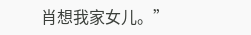肖想我家女儿。”